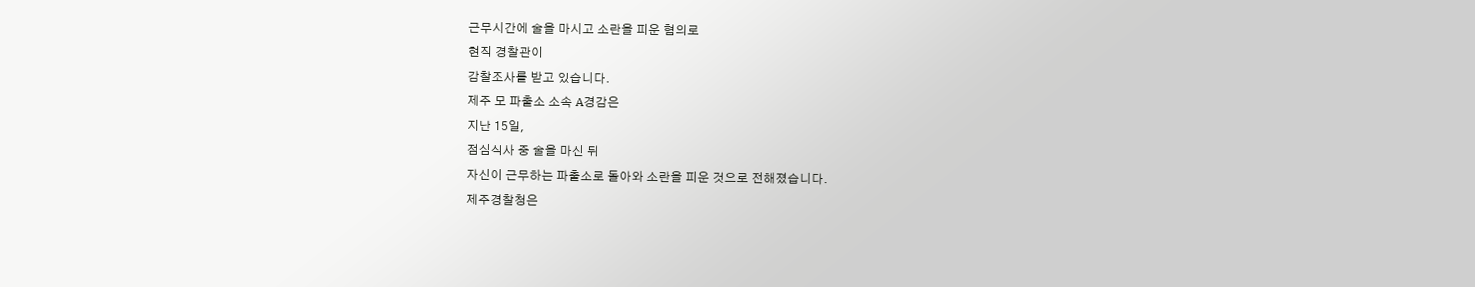근무시간에 술을 마시고 소란을 피운 혐의로
현직 경찰관이
감찰조사를 받고 있습니다.
제주 모 파출소 소속 A경감은
지난 15일,
점심식사 중 술을 마신 뒤
자신이 근무하는 파출소로 돌아와 소란을 피운 것으로 전해졌습니다.
제주경찰청은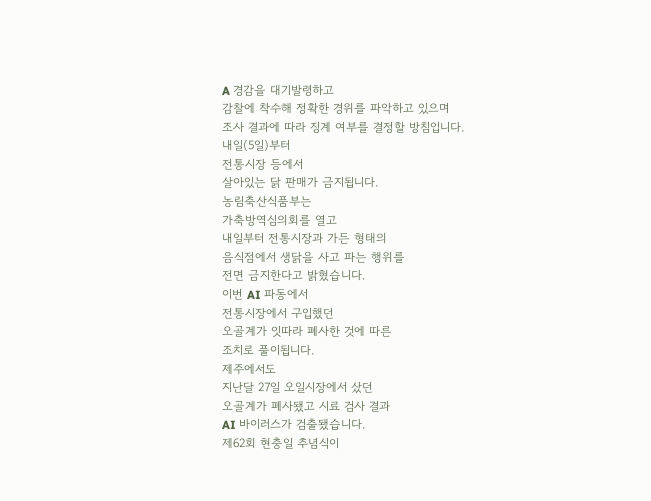A 경감을 대기발령하고
감찰에 착수해 정확한 경위를 파악하고 있으며
조사 결과에 따라 징계 여부를 결정할 방침입니다.
내일(5일)부터
전통시장 등에서
살아있는 닭 판매가 금지됩니다.
농림축산식품부는
가축방역심의회를 열고
내일부터 전통시장과 가든 형태의
음식점에서 생닭을 사고 파는 행위를
전면 금지한다고 밝혔습니다.
이번 AI 파동에서
전통시장에서 구입했던
오골계가 잇따라 폐사한 것에 따른
조치로 풀이됩니다.
제주에서도
지난달 27일 오일시장에서 샀던
오골계가 폐사됐고 시료 검사 결과
AI 바이러스가 검출됐습니다.
제62회 현충일 추념식이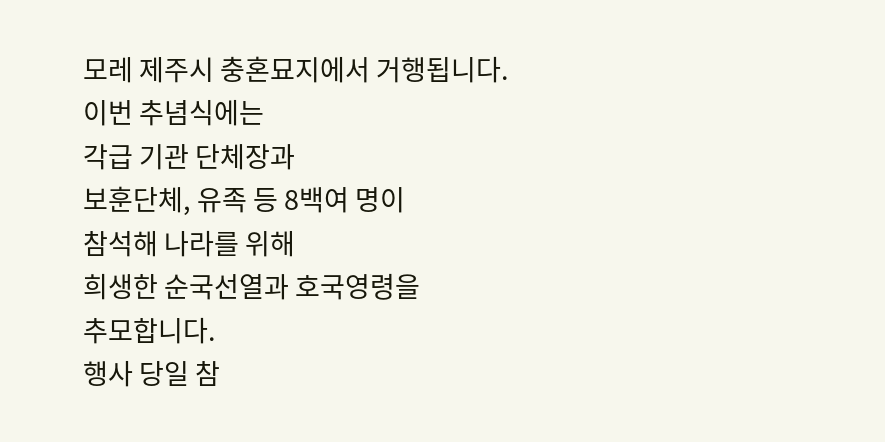모레 제주시 충혼묘지에서 거행됩니다.
이번 추념식에는
각급 기관 단체장과
보훈단체, 유족 등 8백여 명이
참석해 나라를 위해
희생한 순국선열과 호국영령을
추모합니다.
행사 당일 참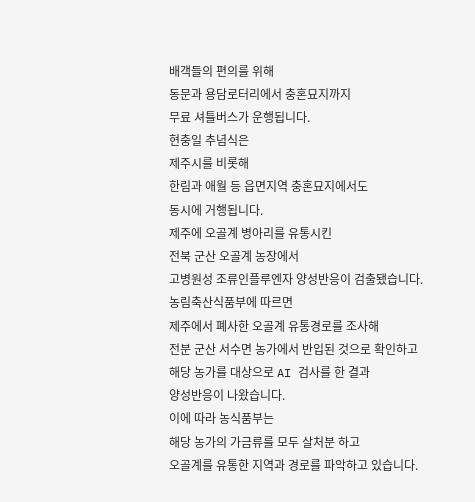배객들의 편의를 위해
동문과 용담로터리에서 충혼묘지까지
무료 셔틀버스가 운행됩니다.
현충일 추념식은
제주시를 비롯해
한림과 애월 등 읍면지역 충혼묘지에서도
동시에 거행됩니다.
제주에 오골계 병아리를 유통시킨
전북 군산 오골계 농장에서
고병원성 조류인플루엔자 양성반응이 검출됐습니다.
농림축산식품부에 따르면
제주에서 폐사한 오골계 유통경로를 조사해
전분 군산 서수면 농가에서 반입된 것으로 확인하고
해당 농가를 대상으로 AI 검사를 한 결과
양성반응이 나왔습니다.
이에 따라 농식품부는
해당 농가의 가금류를 모두 살처분 하고
오골계를 유통한 지역과 경로를 파악하고 있습니다.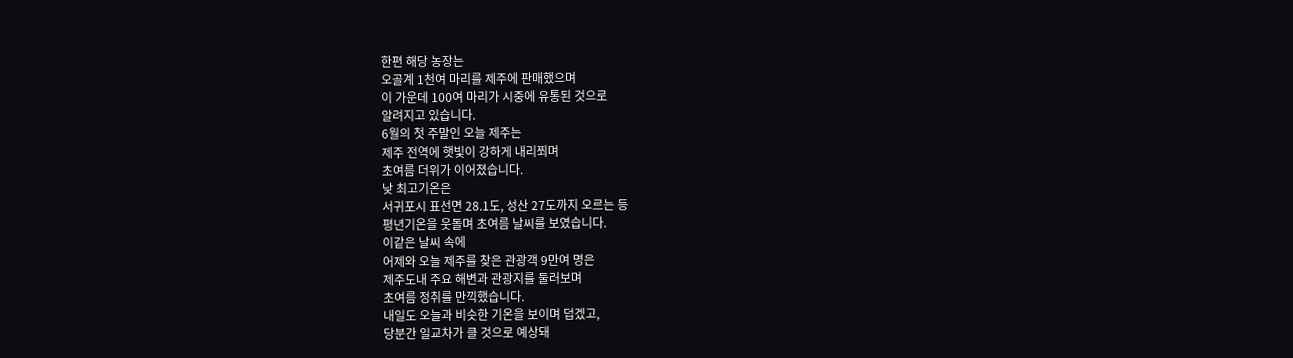한편 해당 농장는
오골계 1천여 마리를 제주에 판매했으며
이 가운데 100여 마리가 시중에 유통된 것으로
알려지고 있습니다.
6월의 첫 주말인 오늘 제주는
제주 전역에 햇빛이 강하게 내리쬐며
초여름 더위가 이어졌습니다.
낮 최고기온은
서귀포시 표선면 28.1도, 성산 27도까지 오르는 등
평년기온을 웃돌며 초여름 날씨를 보였습니다.
이같은 날씨 속에
어제와 오늘 제주를 찾은 관광객 9만여 명은
제주도내 주요 해변과 관광지를 둘러보며
초여름 정취를 만끽했습니다.
내일도 오늘과 비슷한 기온을 보이며 덥겠고,
당분간 일교차가 클 것으로 예상돼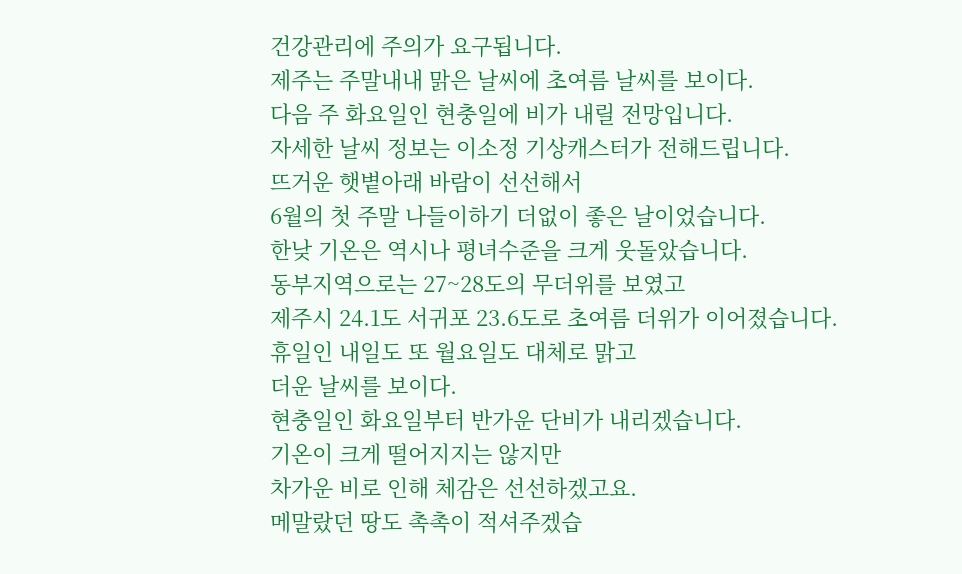건강관리에 주의가 요구됩니다.
제주는 주말내내 맑은 날씨에 초여름 날씨를 보이다.
다음 주 화요일인 현충일에 비가 내릴 전망입니다.
자세한 날씨 정보는 이소정 기상캐스터가 전해드립니다.
뜨거운 햇볕아래 바람이 선선해서
6월의 첫 주말 나들이하기 더없이 좋은 날이었습니다.
한낮 기온은 역시나 평녀수준을 크게 웃돌았습니다.
동부지역으로는 27~28도의 무더위를 보였고
제주시 24.1도 서귀포 23.6도로 초여름 더위가 이어졌습니다.
휴일인 내일도 또 월요일도 대체로 맑고
더운 날씨를 보이다.
현충일인 화요일부터 반가운 단비가 내리겠습니다.
기온이 크게 떨어지지는 않지만
차가운 비로 인해 체감은 선선하겠고요.
메말랐던 땅도 촉촉이 적셔주겠습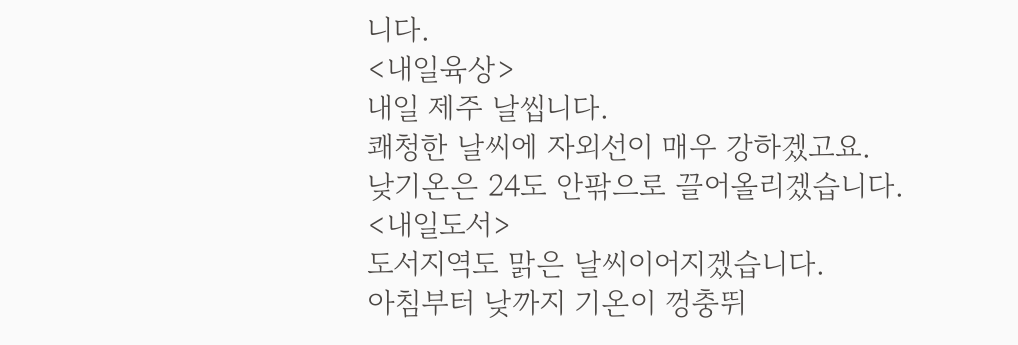니다.
<내일육상>
내일 제주 날씹니다.
쾌청한 날씨에 자외선이 매우 강하겠고요.
낮기온은 24도 안팎으로 끌어올리겠습니다.
<내일도서>
도서지역도 맑은 날씨이어지겠습니다.
아침부터 낮까지 기온이 껑충뛰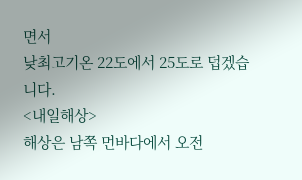면서
낮최고기온 22도에서 25도로 덥겠습니다.
<내일해상>
해상은 남쪽 먼바다에서 오전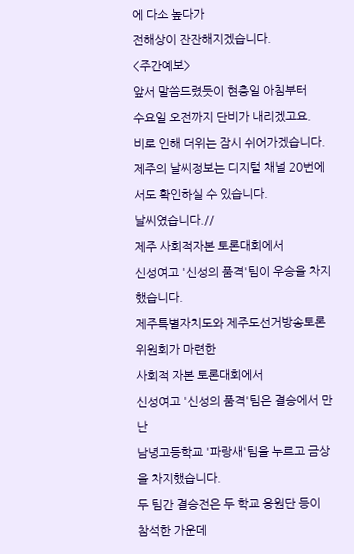에 다소 높다가
전해상이 잔잔해지겠습니다.
<주간예보>
앞서 말씀드렸듯이 현충일 아침부터
수요일 오전까지 단비가 내리겠고요.
비로 인해 더위는 잠시 쉬어가겠습니다.
제주의 날씨정보는 디지털 채널 20번에서도 확인하실 수 있습니다.
날씨였습니다.//
제주 사회적자본 토론대회에서
신성여고 '신성의 품격'팀이 우승을 차지했습니다.
제주특별자치도와 제주도선거방송토론위원회가 마련한
사회적 자본 토론대회에서
신성여고 '신성의 품격'팀은 결승에서 만난
남녕고등학교 '파랑새'팀을 누르고 금상을 차지했습니다.
두 팀간 결승전은 두 학교 응원단 등이 참석한 가운데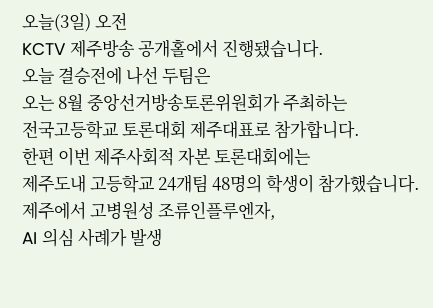오늘(3일) 오전
KCTV 제주방송 공개홀에서 진행됐습니다.
오늘 결승전에 나선 두팀은
오는 8월 중앙선거방송토론위원회가 주최하는
전국고등학교 토론대회 제주대표로 참가합니다.
한편 이번 제주사회적 자본 토론대회에는
제주도내 고등학교 24개팀 48명의 학생이 참가했습니다.
제주에서 고병원성 조류인플루엔자,
AI 의심 사례가 발생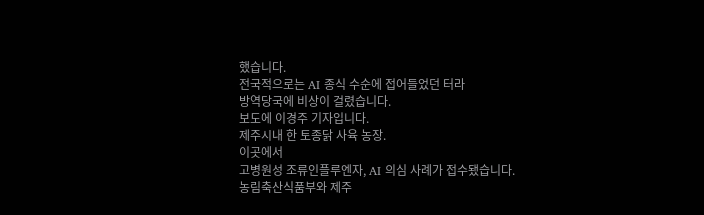했습니다.
전국적으로는 AI 종식 수순에 접어들었던 터라
방역당국에 비상이 걸렸습니다.
보도에 이경주 기자입니다.
제주시내 한 토종닭 사육 농장.
이곳에서
고병원성 조류인플루엔자, AI 의심 사례가 접수됐습니다.
농림축산식품부와 제주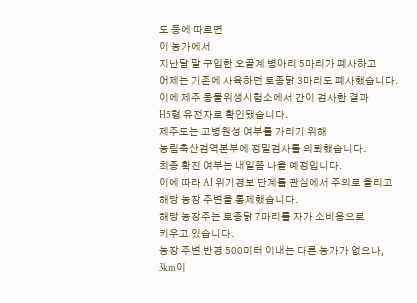도 등에 따르면
이 농가에서
지난달 말 구입한 오골계 병아리 5마리가 폐사하고
어제는 기존에 사육하던 토종닭 3마리도 폐사했습니다.
이에 제주 동물위생시험소에서 간이 검사한 결과
H5형 유전자로 확인됐습니다.
제주도는 고병원성 여부를 가리기 위해
농림축산검역본부에 정밀검사를 의뢰했습니다.
최종 확진 여부는 내일쯤 나올 예정입니다.
이에 따라 AI 위기경보 단계를 관심에서 주의로 올리고
해당 농장 주변을 통제했습니다.
해당 농장주는 토종닭 7마리를 자가 소비용으로
키우고 있습니다.
농장 주변 반경 500미터 이내는 다른 농가가 없으나,
3km이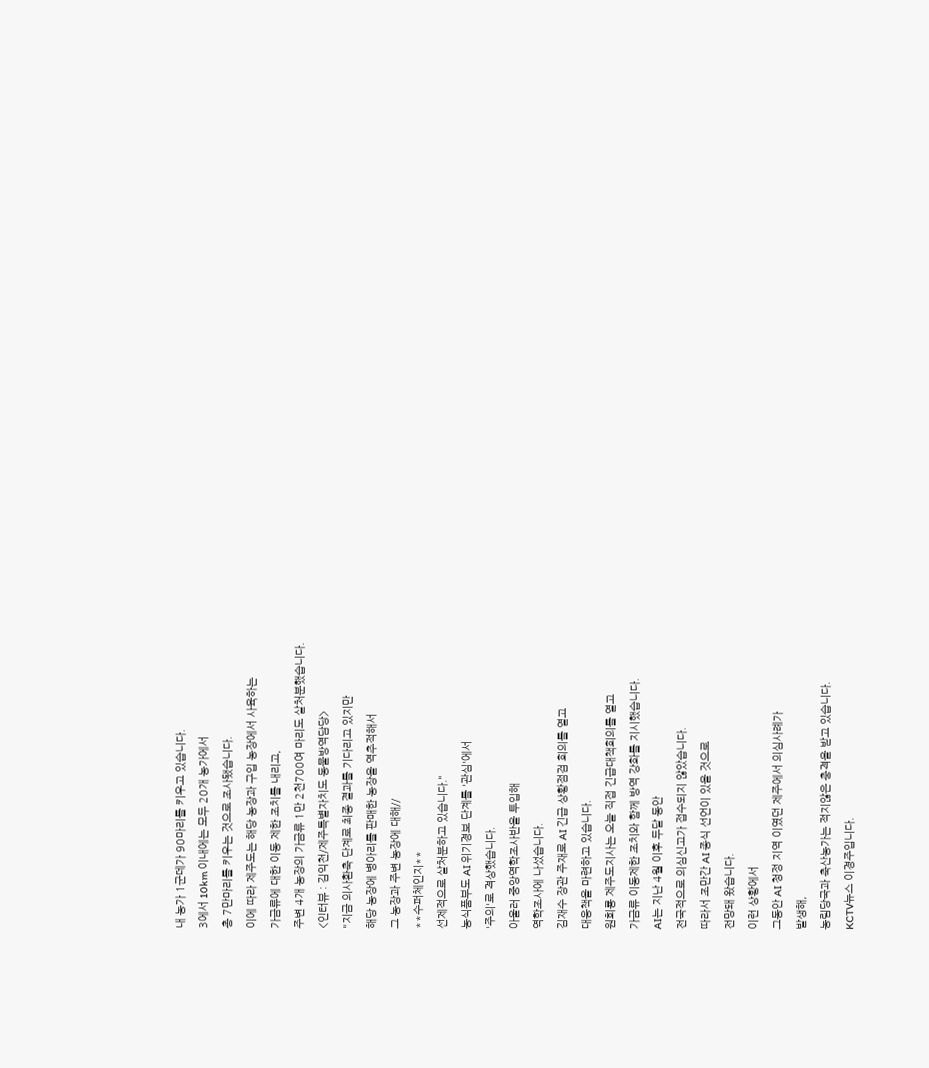내 농가 1군데가 90마리를 키우고 있습니다.
3에서 10km 이내에는 모두 20개 농가에서
총 7만마리를 키우는 것으로 조사됐습니다.
이에 따라 제주도는 해당 농장과 구입 농장에서 사육하는
가금류에 대한 이동 제한 조치를 내리고,
주변 4개 농장의 가금류 1만 2천700여 마리도 살처분했습니다.
<인터뷰 : 김익천/제주특별자치도 동물방역담당>
"지금 의사환축 단계로 최종 결과를 기다리고 있지만
해당 농장에 병아리를 판매한 농장을 역추적해서
그 농장과 주변 농장에 대해//
**수퍼체인지**
선제적으로 살처분하고 있습니다."
농식품부도 AI 위기경보 단계를 '관심'에서
'주의'로 격상했습니다.
아울러 중앙역학조사반을 투입해
역학조사에 나섰습니다.
김재수 장관 주재로 AI 긴급 상황점검 회의를 열고
대응책을 마련하고 있습니다.
원희룡 제주도지사는 오늘 직접 긴급대책회의를 열고
가금류 이동제한 조치와 함께 방역 강화를 지시했습니다.
AI는 지난 4월 이후 두달 동안
전국적으로 의심신고가 접수되지 않았습니다.
따라서 조만간 AI 종식 선언이 있을 것으로
전망돼 왔습니다.
이런 상황에서
그동안 AI 청정 지역 이였던 제주에서 의심사례가
발생해,
농림당국과 축산농가는 적지않은 충격을 받고 있습니다.
KCTV뉴스 이경주입니다.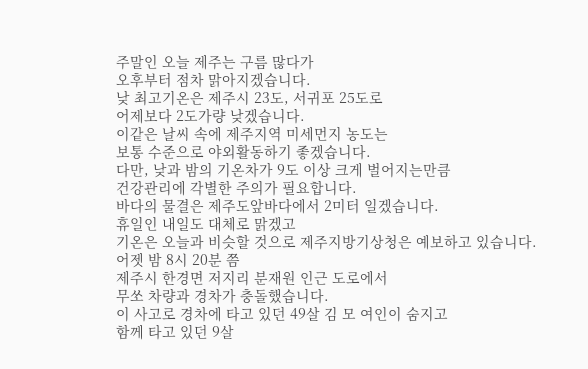주말인 오늘 제주는 구름 많다가
오후부터 점차 맑아지겠습니다.
낮 최고기온은 제주시 23도, 서귀포 25도로
어제보다 2도가량 낮겠습니다.
이같은 날씨 속에 제주지역 미세먼지 농도는
보통 수준으로 야외활동하기 좋겠습니다.
다만, 낮과 밤의 기온차가 9도 이상 크게 벌어지는만큼
건강관리에 각별한 주의가 필요합니다.
바다의 물결은 제주도앞바다에서 2미터 일겠습니다.
휴일인 내일도 대체로 맑겠고
기온은 오늘과 비슷할 것으로 제주지방기상청은 예보하고 있습니다.
어젯 밤 8시 20분 쯤
제주시 한경면 저지리 분재원 인근 도로에서
무쏘 차량과 경차가 충돌했습니다.
이 사고로 경차에 타고 있던 49살 김 모 여인이 숨지고
함께 타고 있던 9살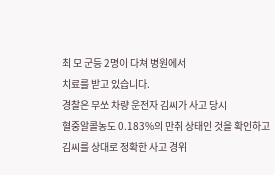최 모 군등 2명이 다쳐 병원에서
치료를 받고 있습니다.
경찰은 무쏘 차량 운전자 김씨가 사고 당시
혈중알콜농도 0.183%의 만취 상태인 것을 확인하고
김씨를 상대로 정확한 사고 경위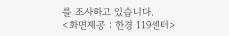를 조사하고 있습니다.
<화면제공 : 한경 119센터>